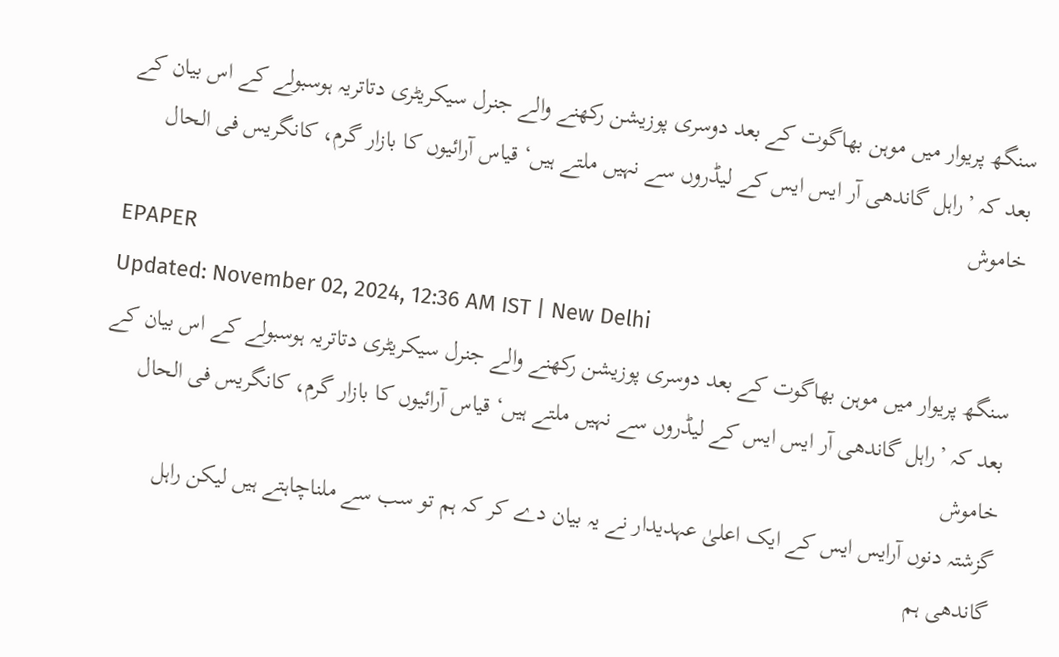سنگھ پریوار میں موہن بھاگوت کے بعد دوسری پوزیشن رکھنے والے جنرل سیکریٹری دتاتریہ ہوسبولے کے اس بیان کے بعد کہ ’راہل گاندھی آر ایس ایس کے لیڈروں سے نہیں ملتے ہیں‘ قیاس آرائیوں کا بازار گرم، کانگریس فی الحال خاموش
EPAPER
Updated: November 02, 2024, 12:36 AM IST | New Delhi
سنگھ پریوار میں موہن بھاگوت کے بعد دوسری پوزیشن رکھنے والے جنرل سیکریٹری دتاتریہ ہوسبولے کے اس بیان کے بعد کہ ’راہل گاندھی آر ایس ایس کے لیڈروں سے نہیں ملتے ہیں‘ قیاس آرائیوں کا بازار گرم، کانگریس فی الحال خاموش
گزشتہ دنوں آرایس ایس کے ایک اعلیٰ عہدیدار نے یہ بیان دے کر کہ ہم تو سب سے ملناچاہتے ہیں لیکن راہل گاندھی ہم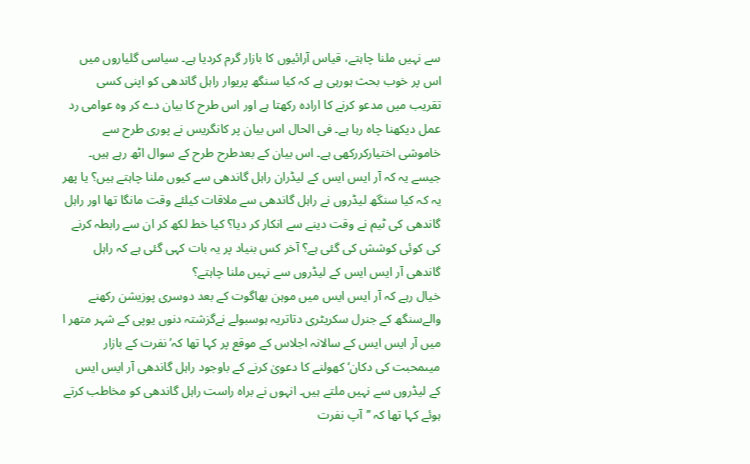سے نہیں ملنا چاہتے، قیاس آرائیوں کا بازار گرم کردیا ہے۔ سیاسی گلیاروں میں اس پر خوب بحث ہورہی ہے کہ کیا سنگھ پریوار راہل گاندھی کو اپنی کسی تقریب میں مدعو کرنے کا ارادہ رکھتا ہے اور اس طرح کا بیان دے کر وہ عوامی رد عمل دیکھنا چاہ رہا ہے۔ فی الحال اس بیان پر کانگریس نے پوری طرح سے خاموشی اختیارکررکھی ہے۔ اس بیان کے بعدطرح طرح کے سوال اٹھ رہے ہیں۔ جیسے یہ کہ آر ایس ایس کے لیڈران راہل گاندھی سے کیوں ملنا چاہتے ہیں؟ یا پھر یہ کہ کیا سنگھ لیڈروں نے راہل گاندھی سے ملاقات کیلئے وقت مانگا تھا اور راہل گاندھی کی ٹیم نے وقت دینے سے انکار کر دیا؟ کیا خط لکھ کر ان سے رابطہ کرنے کی کوئی کوشش کی گئی ہے؟ آخر کس بنیاد پر یہ بات کہی گئی ہے کہ راہل گاندھی آر ایس ایس کے لیڈروں سے نہیں ملنا چاہتے؟
خیال رہے کہ آر ایس ایس میں موہن بھاگوت کے بعد دوسری پوزیشن رکھنے والےسنگھ کے جنرل سکریٹری دتاتریہ ہوسبولے نےگزشتہ دنوں یوپی کے شہر متھر ا میں آر ایس ایس کے سالانہ اجلاس کے موقع پر کہا تھا کہ’نفرت کے بازار میںمحبت کی دکان‘ کھولنے کا دعویٰ کرنے کے باوجود راہل گاندھی آر ایس ایس کے لیڈروں سے نہیں ملتے ہیں۔ انہوں نے براہ راست راہل گاندھی کو مخاطب کرتے ہوئے کہا تھا کہ ’’آپ نفرت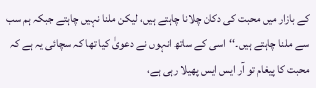کے بازار میں محبت کی دکان چلانا چاہتے ہیں، لیکن ملنا نہیں چاہتے جبکہ ہم سب سے ملنا چاہتے ہیں۔‘‘اسی کے ساتھ انہوں نے دعویٰ کیا تھا کہ سچائی یہ ہے کہ محبت کا پیغام تو آر ایس ایس پھیلا رہی ہے،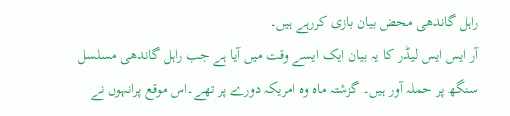راہل گاندھی محض بیان بازی کررہے ہیں۔
آر ایس ایس لیڈر کا یہ بیان ایک ایسے وقت میں آیا ہے جب راہل گاندھی مسلسل سنگھ پر حملہ آور ہیں۔ گزشتہ ماہ وہ امریکہ دورے پر تھے۔اس موقع پرانہوں نے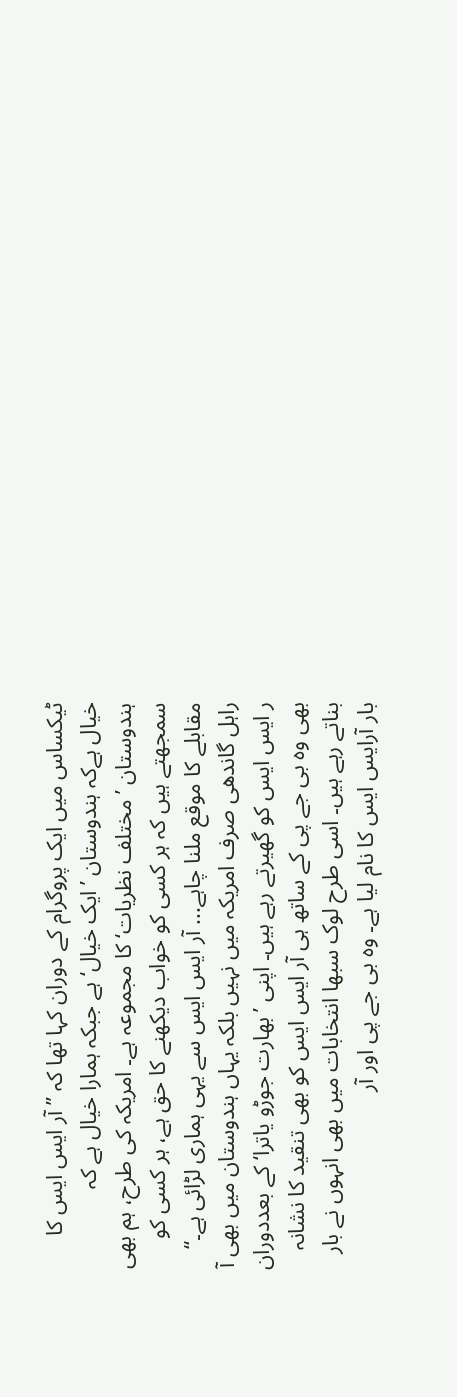ٹیکساس میں ایک پروگرام کے دوران کہا تھا کہ ’’ آر ایس ایس کا خیال ہےکہ ہندوستان ’ایک خیال‘ ہے جبکہ ہمارا خیال ہے کہ ہندوستان ’مختلف نظریات‘ کا مجموعہ ہے۔ امریکہ کی طرح، ہم بھی سمجھتے ہیں کہ ہر کسی کو خواب دیکھنے کا حق ہے، ہر کسی کو مقابلے کا موقع ملنا چاہے... آر ایس ایس سے یہی ہماری لڑائی ہے۔‘‘
راہل گاندھی صرف امریکہ میں نہیں بلکہ یہاں ہندوستان میں بھی آ ر ایس ایس کو گھیرتے رہے ہیں۔ اپنی ’بھارت جوڑو یاترا‘ کے بعددوران بھی وہ بی جے پی کے ساتھ ہی آر ایس ایس کو بھی تنقید کا نشانہ بناتے رہے ہیں۔ اسی طرح لوک سبھا انتخابات میں بھی انہوں نے بار بار آرایس ایس کا نام لیا ہے۔ وہ بی جے پی اور آر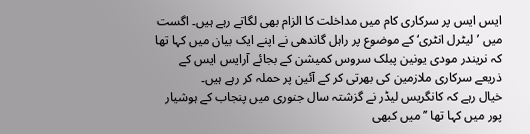ایس ایس پر سرکاری کام میں مداخلت کا الزام بھی لگاتے رہے ہیں۔ اگست میں ’لیٹرل انٹری‘ کے موضوع پر راہل گاندھی نے اپنے ایک بیان میں کہا تھا کہ نریندر مودی یونین پبلک سروس کمیشن کے بجائے آرایس ایس کے ذریعے سرکاری ملازمین کی بھرتی کر کے آئین پر حملہ کر رہے ہیں۔
خیال رہے کہ کانگریس لیڈر نے گزشتہ سال جنوری میں پنجاب کے ہوشیار پور میں کہا تھا ’’میں کبھی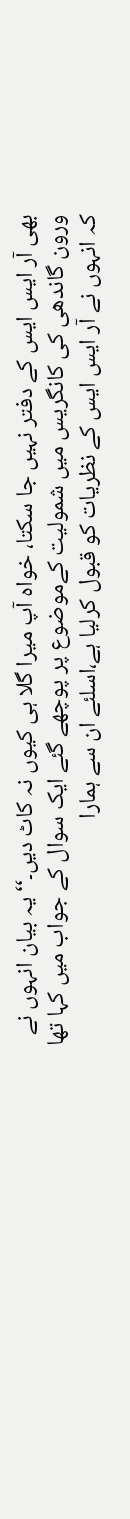بھی آر ایس ایس کے دفتر نہیں جا سکتا، خواہ آپ میرا گلا ہی کیوں نہ کاٹ دیں۔‘‘یہ بیان انہوں نے ورون گاندھی کی کانگریس میں شمولیت کےموضوع پر پوچھے گئے ایک سوال کے جواب میں کہا تھا کہ انہوں نے آر ایس ایس کے نظریات کو قبول کرلیا ہے،اسلئے ان سے ہمارا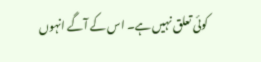کوئی تعلق نہیں ہے۔ اس کے آگے انہوں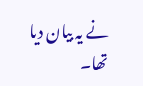نے یہ بیان دیا تھا۔